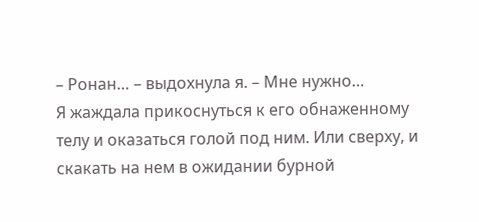– Ронан… – выдохнула я. – Мне нужно…
Я жаждала прикоснуться к его обнаженному телу и оказаться голой под ним. Или сверху, и скакать на нем в ожидании бурной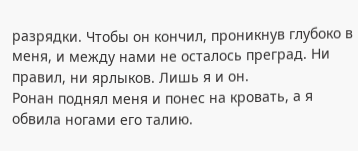разрядки. Чтобы он кончил, проникнув глубоко в меня, и между нами не осталось преград. Ни правил, ни ярлыков. Лишь я и он.
Ронан поднял меня и понес на кровать, а я обвила ногами его талию.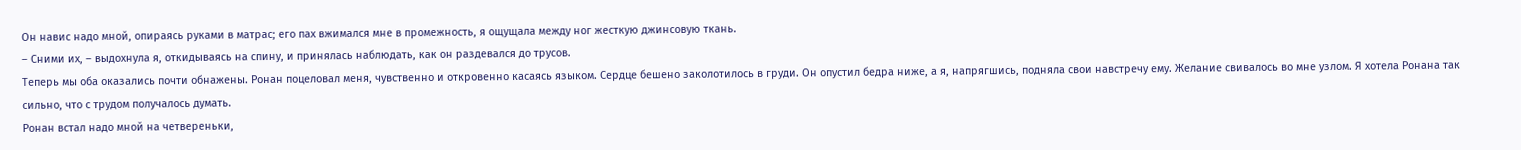Он навис надо мной, опираясь руками в матрас; его пах вжимался мне в промежность, я ощущала между ног жесткую джинсовую ткань.
– Сними их, – выдохнула я, откидываясь на спину, и принялась наблюдать, как он раздевался до трусов.
Теперь мы оба оказались почти обнажены. Ронан поцеловал меня, чувственно и откровенно касаясь языком. Сердце бешено заколотилось в груди. Он опустил бедра ниже, а я, напрягшись, подняла свои навстречу ему. Желание свивалось во мне узлом. Я хотела Ронана так сильно, что с трудом получалось думать.
Ронан встал надо мной на четвереньки,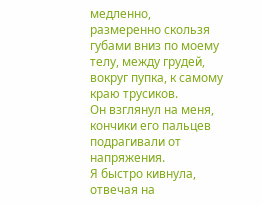медленно, размеренно скользя губами вниз по моему телу, между грудей, вокруг пупка, к самому краю трусиков.
Он взглянул на меня, кончики его пальцев подрагивали от напряжения.
Я быстро кивнула, отвечая на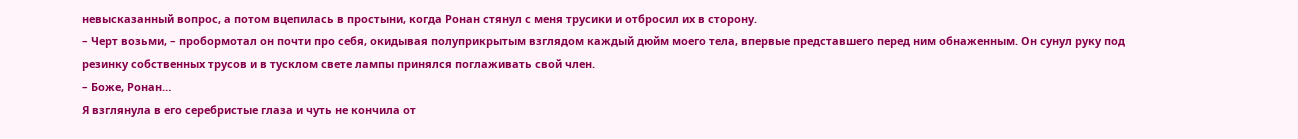невысказанный вопрос, а потом вцепилась в простыни, когда Ронан стянул с меня трусики и отбросил их в сторону.
– Черт возьми, – пробормотал он почти про себя, окидывая полуприкрытым взглядом каждый дюйм моего тела, впервые представшего перед ним обнаженным. Он сунул руку под резинку собственных трусов и в тусклом свете лампы принялся поглаживать свой член.
– Боже, Ронан…
Я взглянула в его серебристые глаза и чуть не кончила от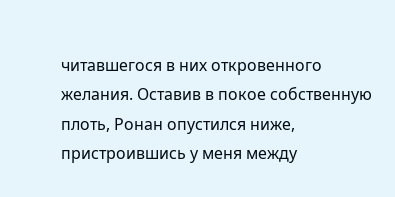читавшегося в них откровенного желания. Оставив в покое собственную плоть, Ронан опустился ниже, пристроившись у меня между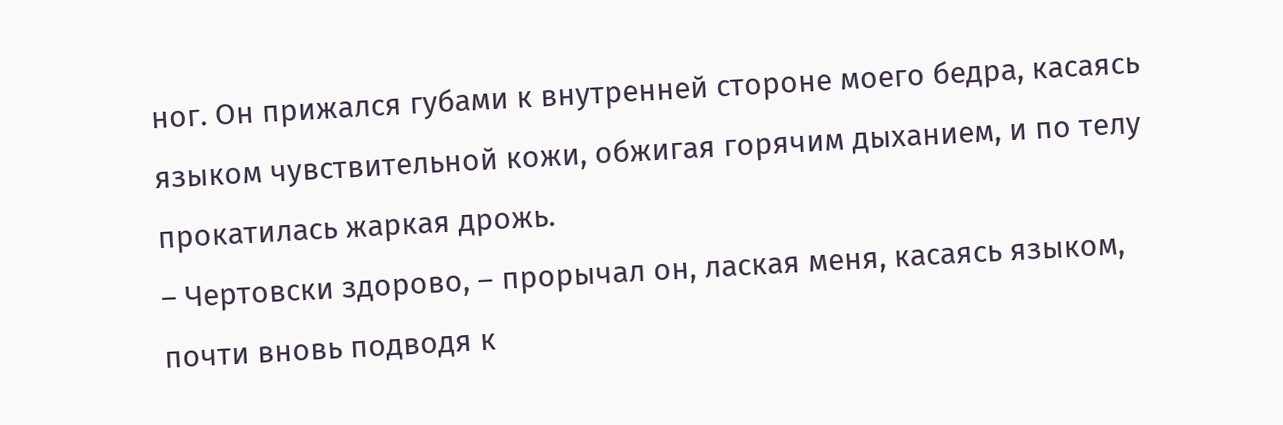ног. Он прижался губами к внутренней стороне моего бедра, касаясь языком чувствительной кожи, обжигая горячим дыханием, и по телу прокатилась жаркая дрожь.
– Чертовски здорово, – прорычал он, лаская меня, касаясь языком, почти вновь подводя к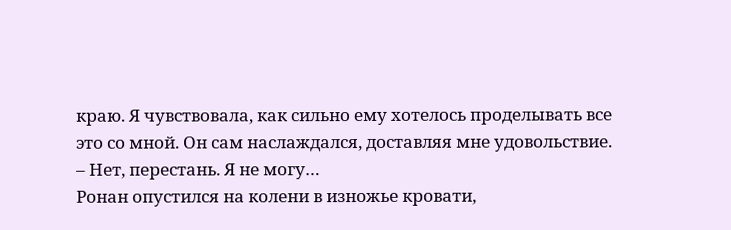краю. Я чувствовала, как сильно ему хотелось проделывать все это со мной. Он сам наслаждался, доставляя мне удовольствие.
– Нет, перестань. Я не могу…
Ронан опустился на колени в изножье кровати,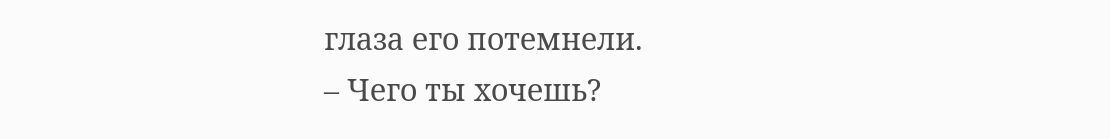глаза его потемнели.
– Чего ты хочешь?